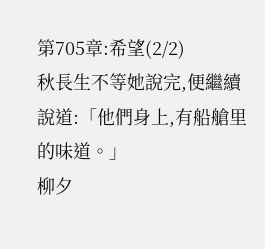第705章:希望(2/2)
秋長生不等她說完,便繼續說道:「他們身上,有船艙里的味道。」
柳夕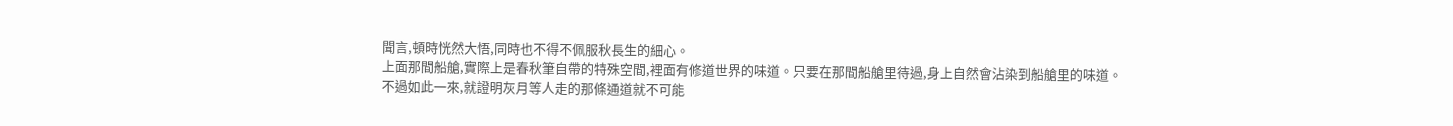聞言,頓時恍然大悟,同時也不得不佩服秋長生的細心。
上面那間船艙,實際上是春秋筆自帶的特殊空間,裡面有修道世界的味道。只要在那間船艙里待過,身上自然會沾染到船艙里的味道。
不過如此一來,就證明灰月等人走的那條通道就不可能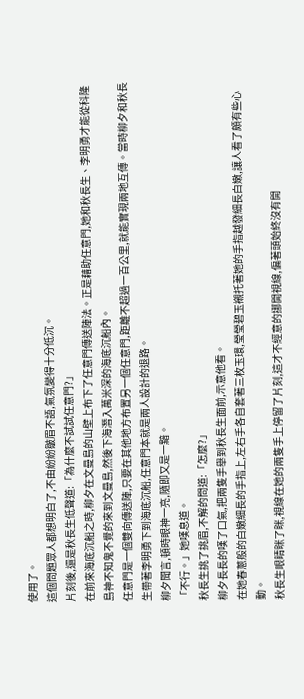使用了。
這個問題眾人都想明白了,不由紛紛皺眉不語,氣氛變得十分低沉。
片刻後,還是秋長生低聲道:「為什麼不試試任意門?」
在前來海底沉船之時,柳夕在文曼島的山壁上布下了任意門傳送陣法。正是藉助任意門,她和秋長生、李明勇才能從科隆島神不知鬼不覺的來到文曼島,然後下海潛入萬米深的海底沉船內。
任意門是一個雙向傳送陣,只要在其他地方布置另一個任意門,距離不超過一百公里,就能實現兩地互傳。當時柳夕和秋長生帶著李明勇下到海底沉船,任意門本就是兩人設計的退路。
柳夕聞言,頓時眼神一亮,隨即又是一黯。
「不行。」她嘆息道。
秋長生挑了挑眉,不解的問道:「怎麼?」
柳夕長長的嘆了口氣,把兩隻手舉到秋長生面前,示意他看。
在她春蔥般的白嫩細長的手指上,左右手各自套著三枚玉環,瑩瑩碧玉襯托著她的手指越發細長白嫩,讓人看了頗有些心動。
秋長生眼睛眯了眯,視線在她的兩隻手上停留了片刻,這才不經意的挪開視線,偏著頭始終沒有開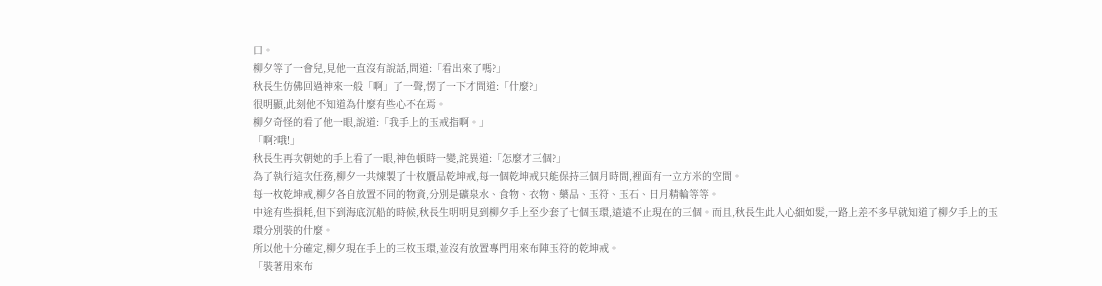口。
柳夕等了一會兒,見他一直沒有說話,問道:「看出來了嗎?」
秋長生仿佛回過神來一般「啊」了一聲,愣了一下才問道:「什麼?」
很明顯,此刻他不知道為什麼有些心不在焉。
柳夕奇怪的看了他一眼,說道:「我手上的玉戒指啊。」
「啊?哦!」
秋長生再次朝她的手上看了一眼,神色頓時一變,詫異道:「怎麼才三個?」
為了執行這次任務,柳夕一共煉製了十枚贗品乾坤戒,每一個乾坤戒只能保持三個月時間,裡面有一立方米的空間。
每一枚乾坤戒,柳夕各自放置不同的物資,分別是礦泉水、食物、衣物、藥品、玉符、玉石、日月精輪等等。
中途有些損耗,但下到海底沉船的時候,秋長生明明見到柳夕手上至少套了七個玉環,遠遠不止現在的三個。而且,秋長生此人心細如髮,一路上差不多早就知道了柳夕手上的玉環分別裝的什麼。
所以他十分確定,柳夕現在手上的三枚玉環,並沒有放置專門用來布陣玉符的乾坤戒。
「裝著用來布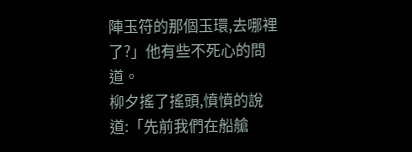陣玉符的那個玉環,去哪裡了?」他有些不死心的問道。
柳夕搖了搖頭,憤憤的說道:「先前我們在船艙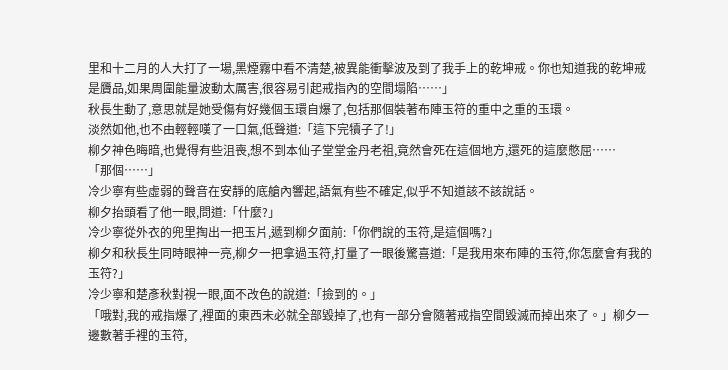里和十二月的人大打了一場,黑煙霧中看不清楚,被異能衝擊波及到了我手上的乾坤戒。你也知道我的乾坤戒是贗品,如果周圍能量波動太厲害,很容易引起戒指內的空間塌陷……」
秋長生動了,意思就是她受傷有好幾個玉環自爆了,包括那個裝著布陣玉符的重中之重的玉環。
淡然如他,也不由輕輕嘆了一口氣,低聲道:「這下完犢子了!」
柳夕神色晦暗,也覺得有些沮喪,想不到本仙子堂堂金丹老祖,竟然會死在這個地方,還死的這麼憋屈……
「那個……」
冷少寧有些虛弱的聲音在安靜的底艙內響起,語氣有些不確定,似乎不知道該不該說話。
柳夕抬頭看了他一眼,問道:「什麼?」
冷少寧從外衣的兜里掏出一把玉片,遞到柳夕面前:「你們說的玉符,是這個嗎?」
柳夕和秋長生同時眼神一亮,柳夕一把拿過玉符,打量了一眼後驚喜道:「是我用來布陣的玉符,你怎麼會有我的玉符?」
冷少寧和楚彥秋對視一眼,面不改色的說道:「撿到的。」
「哦對,我的戒指爆了,裡面的東西未必就全部毀掉了,也有一部分會隨著戒指空間毀滅而掉出來了。」柳夕一邊數著手裡的玉符,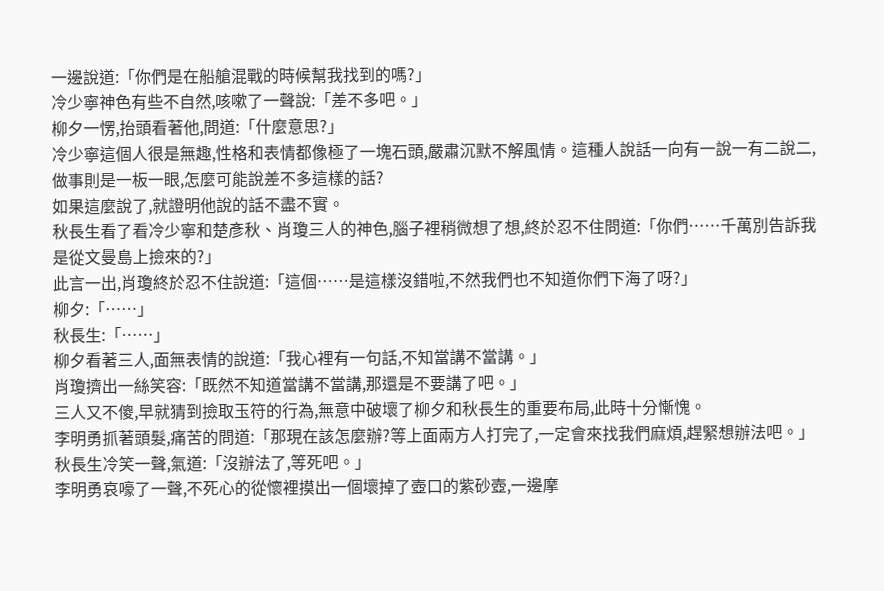一邊說道:「你們是在船艙混戰的時候幫我找到的嗎?」
冷少寧神色有些不自然,咳嗽了一聲說:「差不多吧。」
柳夕一愣,抬頭看著他,問道:「什麼意思?」
冷少寧這個人很是無趣,性格和表情都像極了一塊石頭,嚴肅沉默不解風情。這種人說話一向有一說一有二說二,做事則是一板一眼,怎麼可能說差不多這樣的話?
如果這麼說了,就證明他說的話不盡不實。
秋長生看了看冷少寧和楚彥秋、肖瓊三人的神色,腦子裡稍微想了想,終於忍不住問道:「你們……千萬別告訴我是從文曼島上撿來的?」
此言一出,肖瓊終於忍不住說道:「這個……是這樣沒錯啦,不然我們也不知道你們下海了呀?」
柳夕:「……」
秋長生:「……」
柳夕看著三人,面無表情的說道:「我心裡有一句話,不知當講不當講。」
肖瓊擠出一絲笑容:「既然不知道當講不當講,那還是不要講了吧。」
三人又不傻,早就猜到撿取玉符的行為,無意中破壞了柳夕和秋長生的重要布局,此時十分慚愧。
李明勇抓著頭髮,痛苦的問道:「那現在該怎麼辦?等上面兩方人打完了,一定會來找我們麻煩,趕緊想辦法吧。」
秋長生冷笑一聲,氣道:「沒辦法了,等死吧。」
李明勇哀嚎了一聲,不死心的從懷裡摸出一個壞掉了壺口的紫砂壺,一邊摩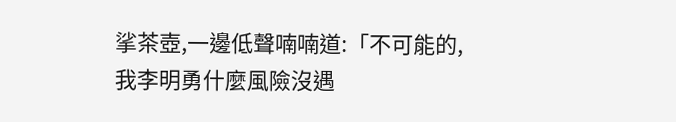挲茶壺,一邊低聲喃喃道:「不可能的,我李明勇什麼風險沒遇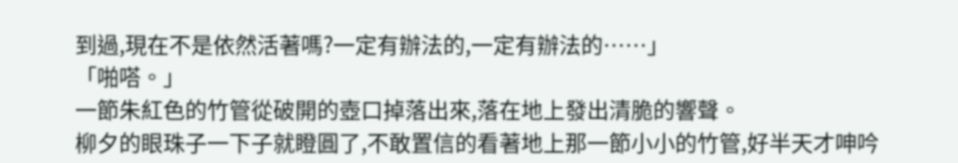到過,現在不是依然活著嗎?一定有辦法的,一定有辦法的……」
「啪嗒。」
一節朱紅色的竹管從破開的壺口掉落出來,落在地上發出清脆的響聲。
柳夕的眼珠子一下子就瞪圓了,不敢置信的看著地上那一節小小的竹管,好半天才呻吟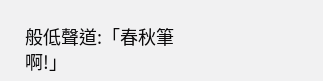般低聲道:「春秋筆啊!」